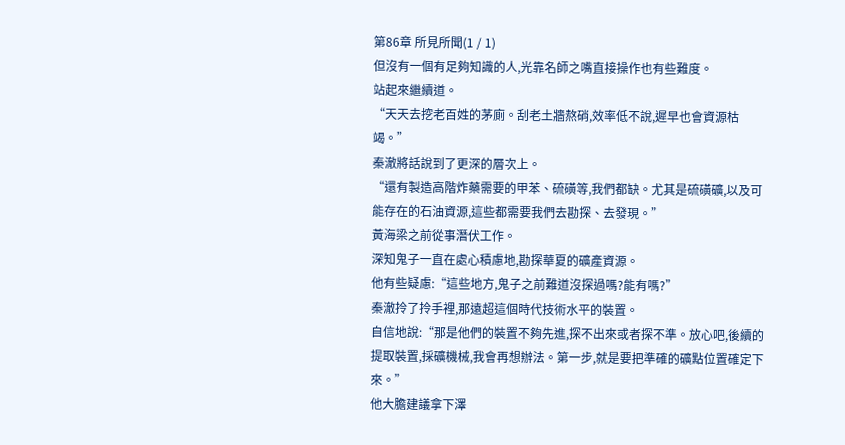第86章 所見所聞(1 / 1)
但沒有一個有足夠知識的人,光靠名師之嘴直接操作也有些難度。
站起來繼續道。
“天天去挖老百姓的茅廁。刮老土牆熬硝,效率低不說,遲早也會資源枯竭。”
秦澈將話說到了更深的層次上。
“還有製造高階炸藥需要的甲苯、硫磺等,我們都缺。尤其是硫磺礦,以及可能存在的石油資源,這些都需要我們去勘探、去發現。”
黃海梁之前從事潛伏工作。
深知鬼子一直在處心積慮地,勘探華夏的礦產資源。
他有些疑慮:“這些地方,鬼子之前難道沒探過嗎?能有嗎?”
秦澈拎了拎手裡,那遠超這個時代技術水平的裝置。
自信地說:“那是他們的裝置不夠先進,探不出來或者探不準。放心吧,後續的提取裝置,採礦機械,我會再想辦法。第一步,就是要把準確的礦點位置確定下來。”
他大膽建議拿下澤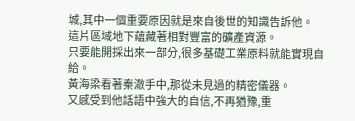城,其中一個重要原因就是來自後世的知識告訴他。
這片區域地下蘊藏著相對豐富的礦產資源。
只要能開採出來一部分,很多基礎工業原料就能實現自給。
黃海梁看著秦澈手中,那從未見過的精密儀器。
又感受到他話語中強大的自信,不再猶豫,重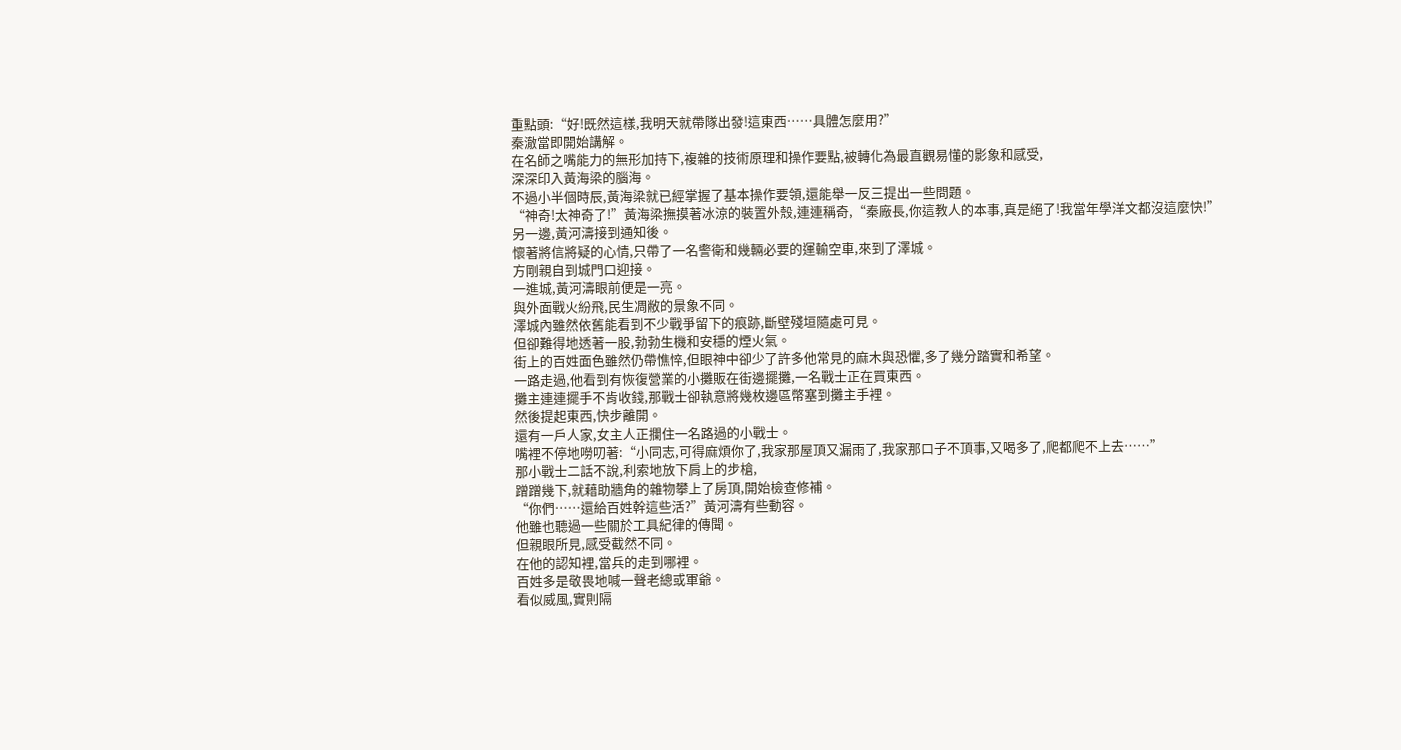重點頭:“好!既然這樣,我明天就帶隊出發!這東西……具體怎麼用?”
秦澈當即開始講解。
在名師之嘴能力的無形加持下,複雜的技術原理和操作要點,被轉化為最直觀易懂的影象和感受,
深深印入黃海梁的腦海。
不過小半個時辰,黃海梁就已經掌握了基本操作要領,還能舉一反三提出一些問題。
“神奇!太神奇了!”黃海梁撫摸著冰涼的裝置外殼,連連稱奇,“秦廠長,你這教人的本事,真是絕了!我當年學洋文都沒這麼快!”
另一邊,黃河濤接到通知後。
懷著將信將疑的心情,只帶了一名警衛和幾輛必要的運輸空車,來到了澤城。
方剛親自到城門口迎接。
一進城,黃河濤眼前便是一亮。
與外面戰火紛飛,民生凋敝的景象不同。
澤城內雖然依舊能看到不少戰爭留下的痕跡,斷壁殘垣隨處可見。
但卻難得地透著一股,勃勃生機和安穩的煙火氣。
街上的百姓面色雖然仍帶憔悴,但眼神中卻少了許多他常見的麻木與恐懼,多了幾分踏實和希望。
一路走過,他看到有恢復營業的小攤販在街邊擺攤,一名戰士正在買東西。
攤主連連擺手不肯收錢,那戰士卻執意將幾枚邊區幣塞到攤主手裡。
然後提起東西,快步離開。
還有一戶人家,女主人正攔住一名路過的小戰士。
嘴裡不停地嘮叨著:“小同志,可得麻煩你了,我家那屋頂又漏雨了,我家那口子不頂事,又喝多了,爬都爬不上去……”
那小戰士二話不說,利索地放下肩上的步槍,
蹭蹭幾下,就藉助牆角的雜物攀上了房頂,開始檢查修補。
“你們……還給百姓幹這些活?”黃河濤有些動容。
他雖也聽過一些關於工具紀律的傳聞。
但親眼所見,感受截然不同。
在他的認知裡,當兵的走到哪裡。
百姓多是敬畏地喊一聲老總或軍爺。
看似威風,實則隔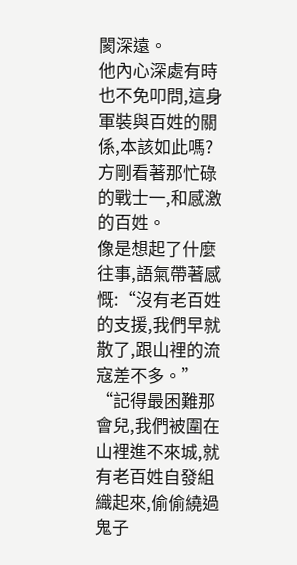閡深遠。
他內心深處有時也不免叩問,這身軍裝與百姓的關係,本該如此嗎?
方剛看著那忙碌的戰士一,和感激的百姓。
像是想起了什麼往事,語氣帶著感慨:“沒有老百姓的支援,我們早就散了,跟山裡的流寇差不多。”
“記得最困難那會兒,我們被圍在山裡進不來城,就有老百姓自發組織起來,偷偷繞過鬼子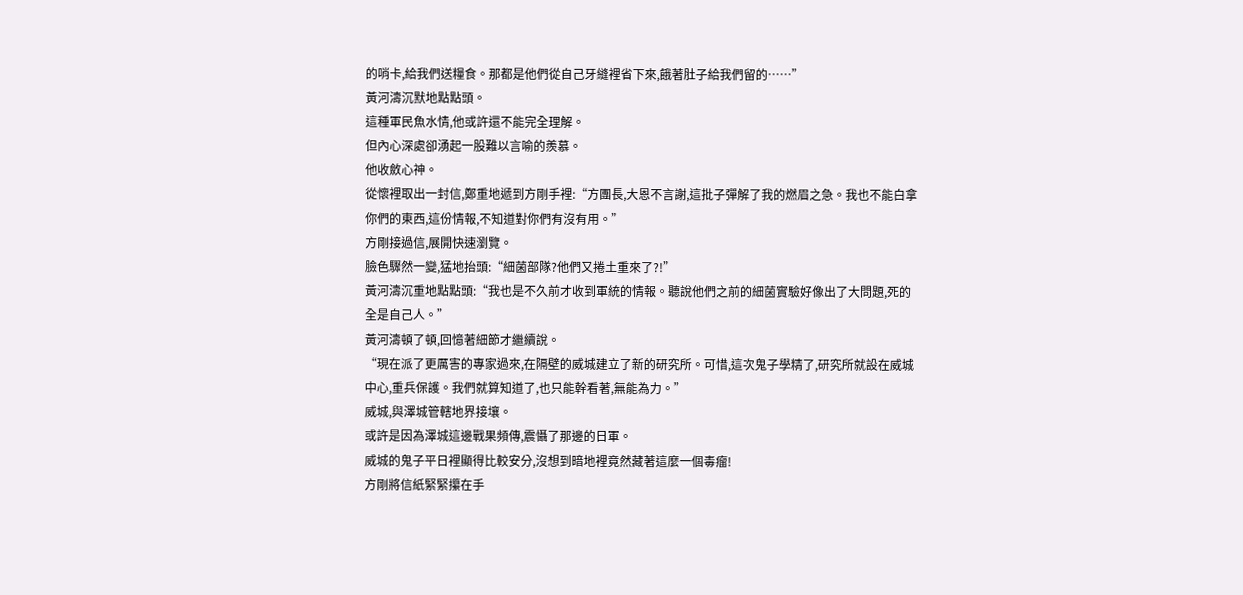的哨卡,給我們送糧食。那都是他們從自己牙縫裡省下來,餓著肚子給我們留的……”
黃河濤沉默地點點頭。
這種軍民魚水情,他或許還不能完全理解。
但內心深處卻湧起一股難以言喻的羨慕。
他收斂心神。
從懷裡取出一封信,鄭重地遞到方剛手裡:“方團長,大恩不言謝,這批子彈解了我的燃眉之急。我也不能白拿你們的東西,這份情報,不知道對你們有沒有用。”
方剛接過信,展開快速瀏覽。
臉色驟然一變,猛地抬頭:“細菌部隊?他們又捲土重來了?!”
黃河濤沉重地點點頭:“我也是不久前才收到軍統的情報。聽說他們之前的細菌實驗好像出了大問題,死的全是自己人。”
黃河濤頓了頓,回憶著細節才繼續說。
“現在派了更厲害的專家過來,在隔壁的威城建立了新的研究所。可惜,這次鬼子學精了,研究所就設在威城中心,重兵保護。我們就算知道了,也只能幹看著,無能為力。”
威城,與澤城管轄地界接壤。
或許是因為澤城這邊戰果頻傳,震懾了那邊的日軍。
威城的鬼子平日裡顯得比較安分,沒想到暗地裡竟然藏著這麼一個毒瘤!
方剛將信紙緊緊攥在手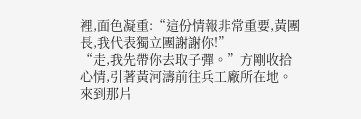裡,面色凝重:“這份情報非常重要,黃團長,我代表獨立團謝謝你!”
“走,我先帶你去取子彈。”方剛收拾心情,引著黃河濤前往兵工廠所在地。
來到那片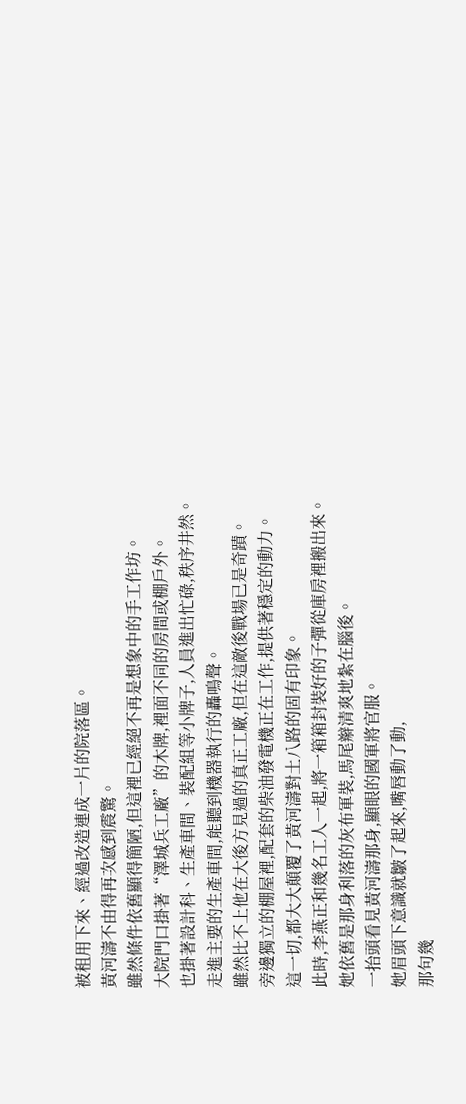被租用下來、經過改造連成一片的院落區。
黃河濤不由得再次感到震驚。
雖然條件依舊顯得簡陋,但這裡已經絕不再是想象中的手工作坊。
大院門口掛著“澤城兵工廠”的木牌,裡面不同的房間或棚戶外。
也掛著設計科、生產車間、裝配組等小牌子,人員進出忙碌,秩序井然。
走進主要的生產車間,能聽到機器執行的轟鳴聲。
雖然比不上他在大後方見過的真正工廠,但在這敵後戰場已是奇蹟。
旁邊獨立的棚屋裡,配套的柴油發電機正在工作,提供著穩定的動力。
這一切,都大大顛覆了黃河濤對土八路的固有印象。
此時,李燕正和幾名工人一起,將一箱箱封裝好的子彈從庫房裡搬出來。
她依舊是那身利落的灰布軍裝,馬尾辮清爽地紮在腦後。
一抬頭看見黃河濤那身,顯眼的國軍將官服。
她眉頭下意識就皺了起來,嘴唇動了動,
那句幾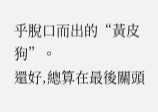乎脫口而出的“黃皮狗”。
還好,總算在最後關頭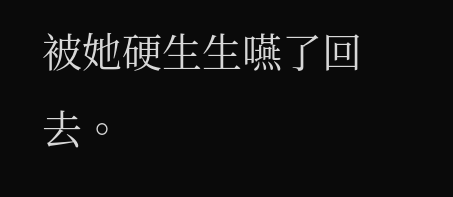被她硬生生嚥了回去。